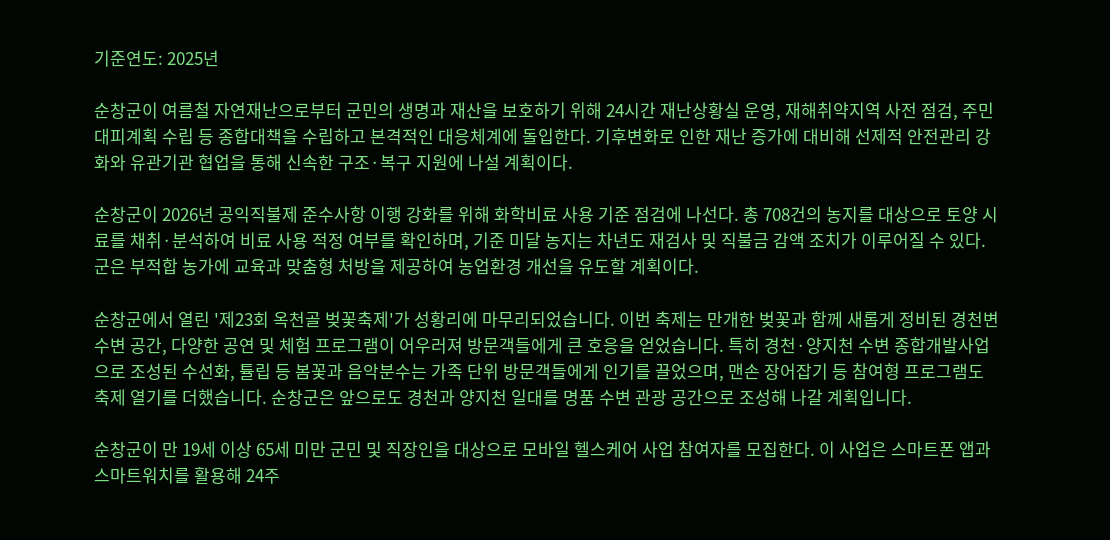기준연도: 2025년

순창군이 여름철 자연재난으로부터 군민의 생명과 재산을 보호하기 위해 24시간 재난상황실 운영, 재해취약지역 사전 점검, 주민대피계획 수립 등 종합대책을 수립하고 본격적인 대응체계에 돌입한다. 기후변화로 인한 재난 증가에 대비해 선제적 안전관리 강화와 유관기관 협업을 통해 신속한 구조·복구 지원에 나설 계획이다.

순창군이 2026년 공익직불제 준수사항 이행 강화를 위해 화학비료 사용 기준 점검에 나선다. 총 708건의 농지를 대상으로 토양 시료를 채취·분석하여 비료 사용 적정 여부를 확인하며, 기준 미달 농지는 차년도 재검사 및 직불금 감액 조치가 이루어질 수 있다. 군은 부적합 농가에 교육과 맞춤형 처방을 제공하여 농업환경 개선을 유도할 계획이다.

순창군에서 열린 '제23회 옥천골 벚꽃축제'가 성황리에 마무리되었습니다. 이번 축제는 만개한 벚꽃과 함께 새롭게 정비된 경천변 수변 공간, 다양한 공연 및 체험 프로그램이 어우러져 방문객들에게 큰 호응을 얻었습니다. 특히 경천·양지천 수변 종합개발사업으로 조성된 수선화, 튤립 등 봄꽃과 음악분수는 가족 단위 방문객들에게 인기를 끌었으며, 맨손 장어잡기 등 참여형 프로그램도 축제 열기를 더했습니다. 순창군은 앞으로도 경천과 양지천 일대를 명품 수변 관광 공간으로 조성해 나갈 계획입니다.

순창군이 만 19세 이상 65세 미만 군민 및 직장인을 대상으로 모바일 헬스케어 사업 참여자를 모집한다. 이 사업은 스마트폰 앱과 스마트워치를 활용해 24주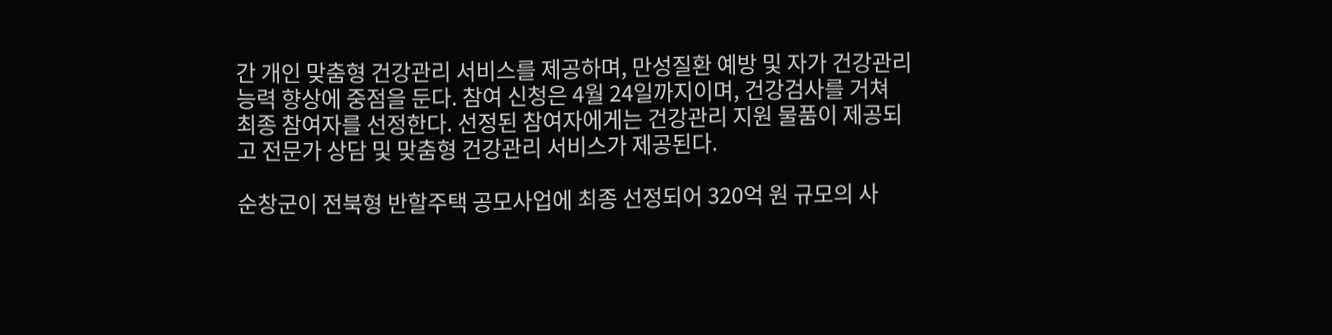간 개인 맞춤형 건강관리 서비스를 제공하며, 만성질환 예방 및 자가 건강관리 능력 향상에 중점을 둔다. 참여 신청은 4월 24일까지이며, 건강검사를 거쳐 최종 참여자를 선정한다. 선정된 참여자에게는 건강관리 지원 물품이 제공되고 전문가 상담 및 맞춤형 건강관리 서비스가 제공된다.

순창군이 전북형 반할주택 공모사업에 최종 선정되어 320억 원 규모의 사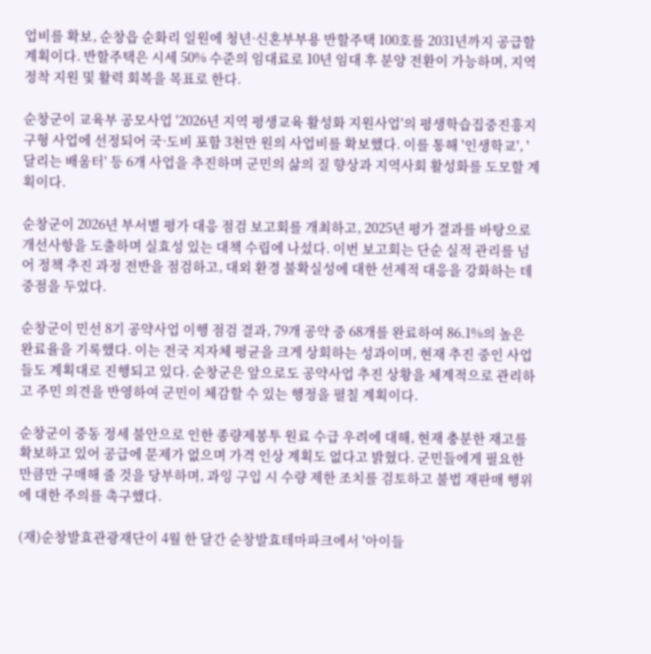업비를 확보, 순창읍 순화리 일원에 청년·신혼부부용 반할주택 100호를 2031년까지 공급할 계획이다. 반할주택은 시세 50% 수준의 임대료로 10년 임대 후 분양 전환이 가능하며, 지역 정착 지원 및 활력 회복을 목표로 한다.

순창군이 교육부 공모사업 '2026년 지역 평생교육 활성화 지원사업'의 평생학습집중진흥지구형 사업에 선정되어 국·도비 포함 3천만 원의 사업비를 확보했다. 이를 통해 '인생학교', '달리는 배움터' 등 6개 사업을 추진하며 군민의 삶의 질 향상과 지역사회 활성화를 도모할 계획이다.

순창군이 2026년 부서별 평가 대응 점검 보고회를 개최하고, 2025년 평가 결과를 바탕으로 개선사항을 도출하며 실효성 있는 대책 수립에 나섰다. 이번 보고회는 단순 실적 관리를 넘어 정책 추진 과정 전반을 점검하고, 대외 환경 불확실성에 대한 선제적 대응을 강화하는 데 중점을 두었다.

순창군이 민선 8기 공약사업 이행 점검 결과, 79개 공약 중 68개를 완료하여 86.1%의 높은 완료율을 기록했다. 이는 전국 지자체 평균을 크게 상회하는 성과이며, 현재 추진 중인 사업들도 계획대로 진행되고 있다. 순창군은 앞으로도 공약사업 추진 상황을 체계적으로 관리하고 주민 의견을 반영하여 군민이 체감할 수 있는 행정을 펼칠 계획이다.

순창군이 중동 정세 불안으로 인한 종량제봉투 원료 수급 우려에 대해, 현재 충분한 재고를 확보하고 있어 공급에 문제가 없으며 가격 인상 계획도 없다고 밝혔다. 군민들에게 필요한 만큼만 구매해 줄 것을 당부하며, 과잉 구입 시 수량 제한 조치를 검토하고 불법 재판매 행위에 대한 주의를 촉구했다.

(재)순창발효관광재단이 4월 한 달간 순창발효테마파크에서 '아이들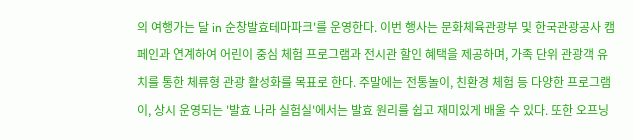의 여행가는 달 in 순창발효테마파크'를 운영한다. 이번 행사는 문화체육관광부 및 한국관광공사 캠페인과 연계하여 어린이 중심 체험 프로그램과 전시관 할인 혜택을 제공하며, 가족 단위 관광객 유치를 통한 체류형 관광 활성화를 목표로 한다. 주말에는 전통놀이, 친환경 체험 등 다양한 프로그램이, 상시 운영되는 '발효 나라 실험실'에서는 발효 원리를 쉽고 재미있게 배울 수 있다. 또한 오프닝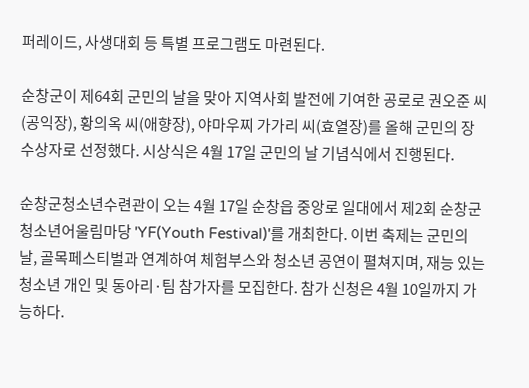퍼레이드, 사생대회 등 특별 프로그램도 마련된다.

순창군이 제64회 군민의 날을 맞아 지역사회 발전에 기여한 공로로 권오준 씨(공익장), 황의옥 씨(애향장), 야마우찌 가가리 씨(효열장)를 올해 군민의 장 수상자로 선정했다. 시상식은 4월 17일 군민의 날 기념식에서 진행된다.

순창군청소년수련관이 오는 4월 17일 순창읍 중앙로 일대에서 제2회 순창군청소년어울림마당 'YF(Youth Festival)'를 개최한다. 이번 축제는 군민의 날, 골목페스티벌과 연계하여 체험부스와 청소년 공연이 펼쳐지며, 재능 있는 청소년 개인 및 동아리·팀 참가자를 모집한다. 참가 신청은 4월 10일까지 가능하다.